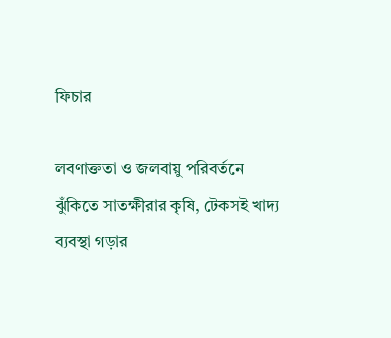ফিচার

লবণাক্ততা ও জলবায়ু পরিবর্তনে ঝুঁকিতে সাতক্ষীরার কৃষি, টেকসই খাদ্য ব্যবস্থা গড়ার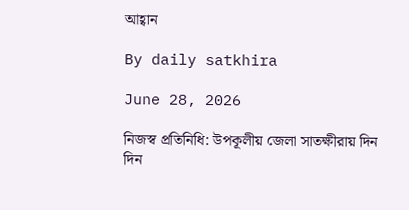আহ্বান

By daily satkhira

June 28, 2026

নিজস্ব প্রতিনিধি: উপকূলীয় জেলা সাতক্ষীরায় দিন দিন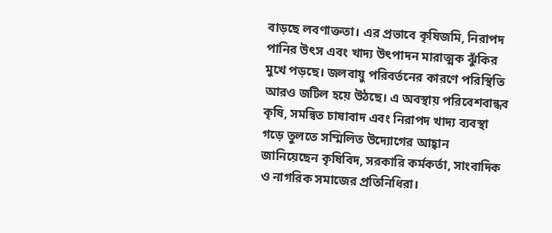বাড়ছে লবণাক্ততা। এর প্রভাবে কৃষিজমি, নিরাপদ পানির উৎস এবং খাদ্য উৎপাদন মারাত্মক ঝুঁকির মুখে পড়ছে। জলবায়ু পরিবর্তনের কারণে পরিস্থিতি আরও জটিল হয়ে উঠছে। এ অবস্থায় পরিবেশবান্ধব কৃষি, সমন্বিত চাষাবাদ এবং নিরাপদ খাদ্য ব্যবস্থা গড়ে তুলতে সম্মিলিত উদ্যোগের আহ্বান জানিয়েছেন কৃষিবিদ, সরকারি কর্মকর্তা, সাংবাদিক ও নাগরিক সমাজের প্রতিনিধিরা।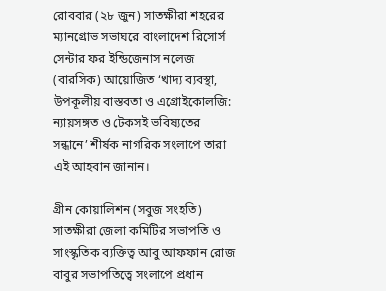রোববার (২৮ জুন) সাতক্ষীরা শহরের ম্যানগ্রোভ সভাঘরে বাংলাদেশ রিসোর্স সেন্টার ফর ইন্ডিজেনাস নলেজ (বারসিক) আয়োজিত ‘খাদ্য ব্যবস্থা, উপকূলীয় বাস্তবতা ও এগ্রোইকোলজি: ন্যায়সঙ্গত ও টেকসই ভবিষ্যতের সন্ধানে’ শীর্ষক নাগরিক সংলাপে তারা এই আহবান জানান।

গ্রীন কোয়ালিশন (সবুজ সংহতি) সাতক্ষীরা জেলা কমিটির সভাপতি ও সাংস্কৃতিক ব্যক্তিত্ব আবু আফফান রোজ বাবুর সভাপতিত্বে সংলাপে প্রধান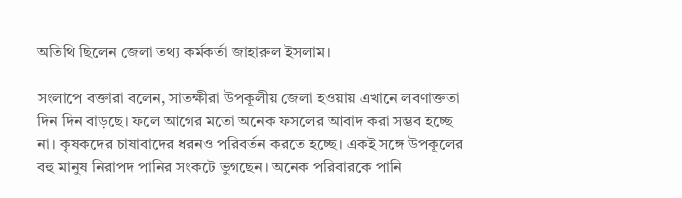অতিথি ছিলেন জেলা তথ্য কর্মকর্তা জাহারুল ইসলাম।

সংলাপে বক্তারা বলেন, সাতক্ষীরা উপকূলীয় জেলা হওয়ায় এখানে লবণাক্ততা দিন দিন বাড়ছে। ফলে আগের মতো অনেক ফসলের আবাদ করা সম্ভব হচ্ছে না। কৃষকদের চাষাবাদের ধরনও পরিবর্তন করতে হচ্ছে। একই সঙ্গে উপকূলের বহু মানুষ নিরাপদ পানির সংকটে ভুগছেন। অনেক পরিবারকে পানি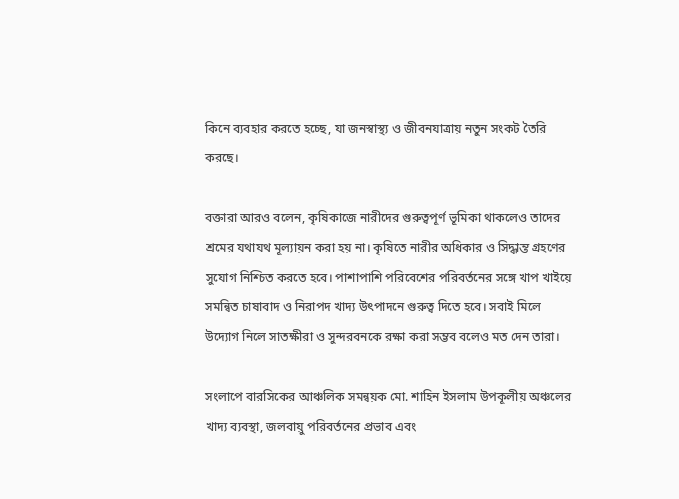কিনে ব্যবহার করতে হচ্ছে, যা জনস্বাস্থ্য ও জীবনযাত্রায় নতুন সংকট তৈরি করছে।

বক্তারা আরও বলেন, কৃষিকাজে নারীদের গুরুত্বপূর্ণ ভূমিকা থাকলেও তাদের শ্রমের যথাযথ মূল্যায়ন করা হয় না। কৃষিতে নারীর অধিকার ও সিদ্ধান্ত গ্রহণের সুযোগ নিশ্চিত করতে হবে। পাশাপাশি পরিবেশের পরিবর্তনের সঙ্গে খাপ খাইয়ে সমন্বিত চাষাবাদ ও নিরাপদ খাদ্য উৎপাদনে গুরুত্ব দিতে হবে। সবাই মিলে উদ্যোগ নিলে সাতক্ষীরা ও সুন্দরবনকে রক্ষা করা সম্ভব বলেও মত দেন তারা।

সংলাপে বারসিকের আঞ্চলিক সমন্বয়ক মো. শাহিন ইসলাম উপকূলীয় অঞ্চলের খাদ্য ব্যবস্থা, জলবায়ু পরিবর্তনের প্রভাব এবং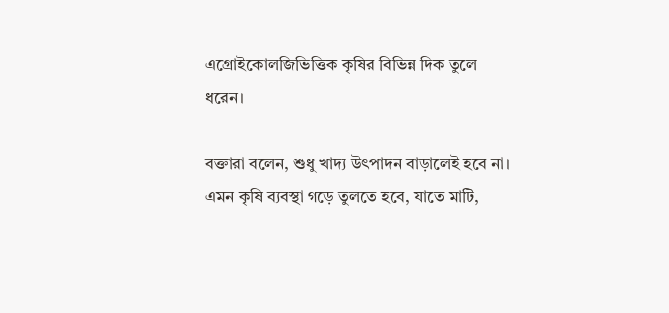এগ্রোইকোলজিভিত্তিক কৃষির বিভিন্ন দিক তুলে ধরেন।

বক্তারা বলেন, শুধু খাদ্য উৎপাদন বাড়ালেই হবে না। এমন কৃষি ব্যবস্থা গড়ে তুলতে হবে, যাতে মাটি,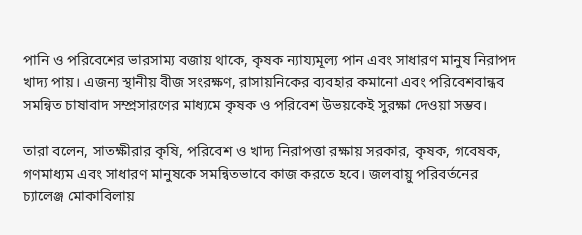পানি ও পরিবেশের ভারসাম্য বজায় থাকে, কৃষক ন্যায্যমূল্য পান এবং সাধারণ মানুষ নিরাপদ খাদ্য পায়। এজন্য স্থানীয় বীজ সংরক্ষণ, রাসায়নিকের ব্যবহার কমানো এবং পরিবেশবান্ধব সমন্বিত চাষাবাদ সম্প্রসারণের মাধ্যমে কৃষক ও পরিবেশ উভয়কেই সুরক্ষা দেওয়া সম্ভব।

তারা বলেন, সাতক্ষীরার কৃষি, পরিবেশ ও খাদ্য নিরাপত্তা রক্ষায় সরকার, কৃষক, গবেষক, গণমাধ্যম এবং সাধারণ মানুষকে সমন্বিতভাবে কাজ করতে হবে। জলবায়ু পরিবর্তনের চ্যালেঞ্জ মোকাবিলায়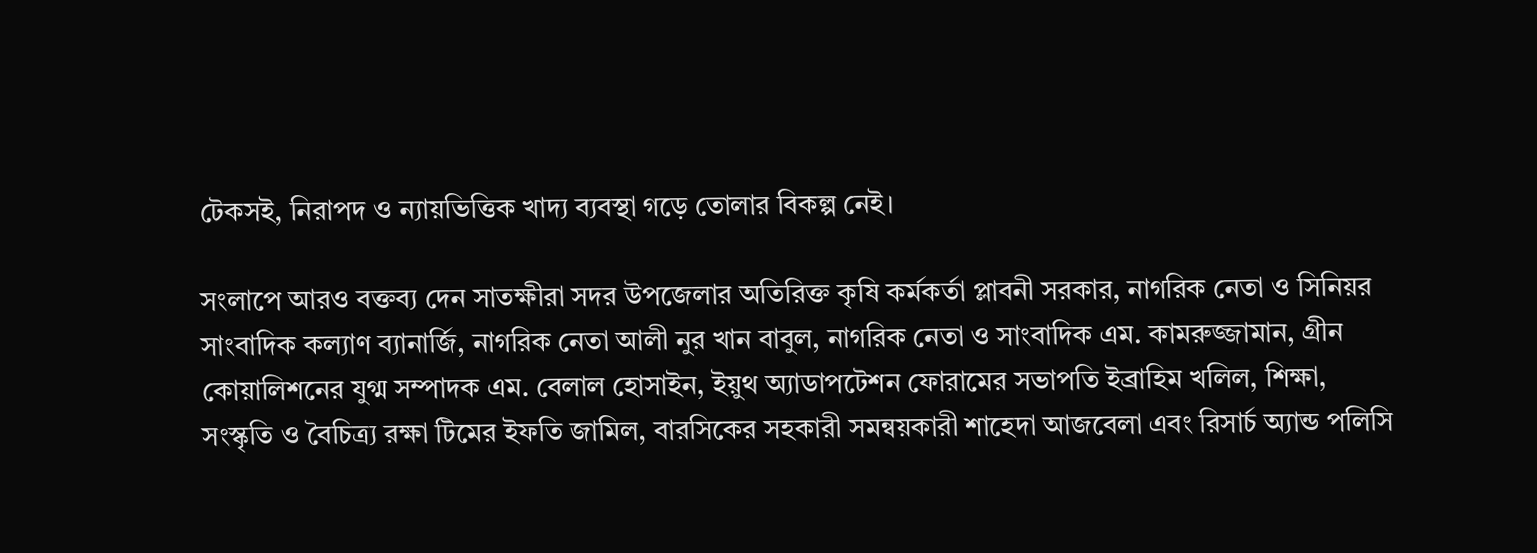টেকসই, নিরাপদ ও ন্যায়ভিত্তিক খাদ্য ব্যবস্থা গড়ে তোলার বিকল্প নেই।

সংলাপে আরও বক্তব্য দেন সাতক্ষীরা সদর উপজেলার অতিরিক্ত কৃষি কর্মকর্তা প্লাবনী সরকার, নাগরিক নেতা ও সিনিয়র সাংবাদিক কল্যাণ ব্যানার্জি, নাগরিক নেতা আলী নুর খান বাবুল, নাগরিক নেতা ও সাংবাদিক এম. কামরুজ্জামান, গ্রীন কোয়ালিশনের যুগ্ম সম্পাদক এম. বেলাল হোসাইন, ইয়ুথ অ্যাডাপটেশন ফোরামের সভাপতি ইব্রাহিম খলিল, শিক্ষা, সংস্কৃতি ও বৈচিত্র্য রক্ষা টিমের ইফতি জামিল, বারসিকের সহকারী সমন্বয়কারী শাহেদা আজবেলা এবং রিসার্চ অ্যান্ড পলিসি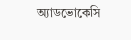অ্যাডভোকেসি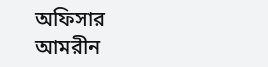অফিসার আমরীন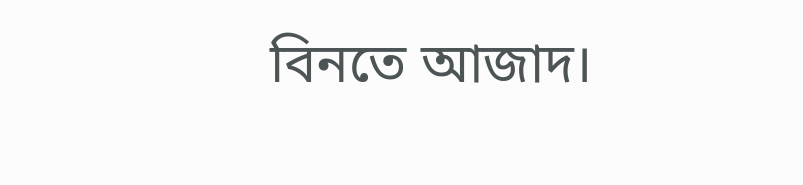বিনতে আজাদ।